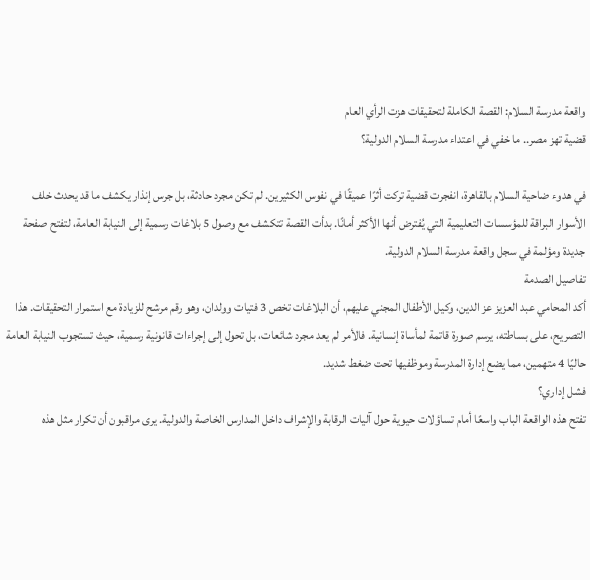واقعة مدرسة السلام: القصة الكاملة لتحقيقات هزت الرأي العام
قضية تهز مصر.. ما خفي في اعتداء مدرسة السلام الدولية؟

في هدوء ضاحية السلام بالقاهرة، انفجرت قضية تركت أثرًا عميقًا في نفوس الكثيرين. لم تكن مجرد حادثة، بل جرس إنذار يكشف ما قد يحدث خلف الأسوار البراقة للمؤسسات التعليمية التي يُفترض أنها الأكثر أمانًا. بدأت القصة تتكشف مع وصول 5 بلاغات رسمية إلى النيابة العامة، لتفتح صفحة جديدة ومؤلمة في سجل واقعة مدرسة السلام الدولية.
تفاصيل الصدمة
أكد المحامي عبد العزيز عز الدين، وكيل الأطفال المجني عليهم، أن البلاغات تخص 3 فتيات وولدان، وهو رقم مرشح للزيادة مع استمرار التحقيقات. هذا التصريح، على بساطته، يرسم صورة قاتمة لمأساة إنسانية. فالأمر لم يعد مجرد شائعات، بل تحول إلى إجراءات قانونية رسمية، حيث تستجوب النيابة العامة حاليًا 4 متهمين، مما يضع إدارة المدرسة وموظفيها تحت ضغط شديد.
فشل إداري؟
تفتح هذه الواقعة الباب واسعًا أمام تساؤلات حيوية حول آليات الرقابة والإشراف داخل المدارس الخاصة والدولية. يرى مراقبون أن تكرار مثل هذه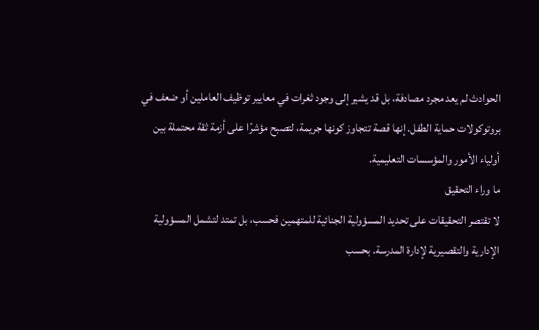الحوادث لم يعد مجرد مصادفة، بل قد يشير إلى وجود ثغرات في معايير توظيف العاملين أو ضعف في بروتوكولات حماية الطفل. إنها قصة تتجاوز كونها جريمة، لتصبح مؤشرًا على أزمة ثقة محتملة بين أولياء الأمور والمؤسسات التعليمية.
ما وراء التحقيق
لا تقتصر التحقيقات على تحديد المسؤولية الجنائية للمتهمين فحسب، بل تمتد لتشمل المسؤولية الإدارية والتقصيرية لإدارة المدرسة. بحسب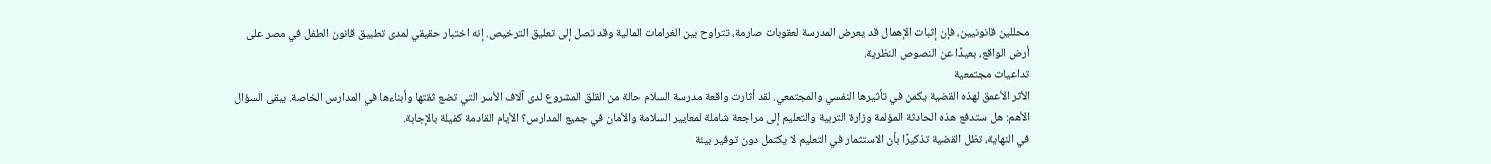محللين قانونيين، فإن إثبات الإهمال قد يعرض المدرسة لعقوبات صارمة، تتراوح بين الغرامات المالية وقد تصل إلى تعليق الترخيص. إنه اختبار حقيقي لمدى تطبيق قانون الطفل في مصر على أرض الواقع، بعيدًا عن النصوص النظرية.
تداعيات مجتمعية
الأثر الأعمق لهذه القضية يكمن في تأثيرها النفسي والمجتمعي. لقد أثارت واقعة مدرسة السلام حالة من القلق المشروع لدى آلاف الأسر التي تضع ثقتها وأبناءها في المدارس الخاصة. يبقى السؤال الأهم: هل ستدفع هذه الحادثة المؤلمة وزارة التربية والتعليم إلى مراجعة شاملة لمعايير السلامة والأمان في جميع المدارس؟ الأيام القادمة كفيلة بالإجابة.
في النهاية، تظل القضية تذكيرًا بأن الاستثمار في التعليم لا يكتمل دون توفير بيئة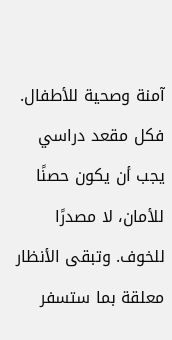آمنة وصحية للأطفال. فكل مقعد دراسي يجب أن يكون حصنًا للأمان، لا مصدرًا للخوف. وتبقى الأنظار معلقة بما ستسفر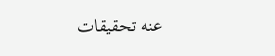عنه تحقيقات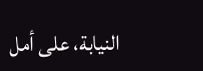النيابة، على أمل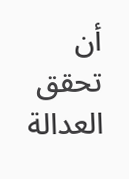أن تحقق العدالة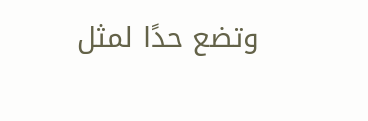وتضع حدًا لمثل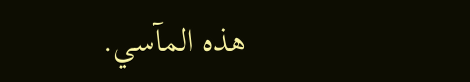هذه المآسي.